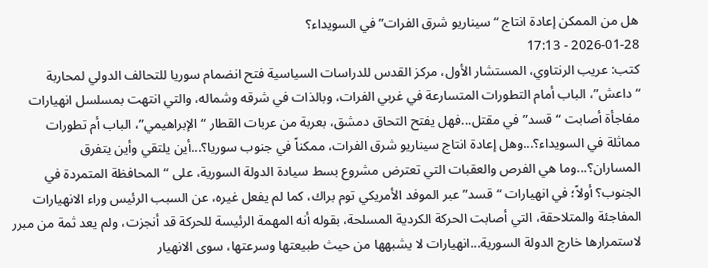هل من الممكن إعادة انتاج “سيناريو شرق الفرات” في السويداء؟
2026-01-28 - 17:13
كتب: عريب الرنتاوي، المستشار الأول، مركز القدس للدراسات السياسية فتح انضمام سوريا للتحالف الدولي لمحاربة “داعش”، الباب أمام التطورات المتسارعة في غربي الفرات، وبالذات في شرقه وشماله، والتي انتهت بمسلسل انهيارات مفاجأة أصابت “قسد” في مقتل...فهل يفتح التحاق دمشق، بعربة من عربات القطار “الإبراهيمي”، الباب أم تطورات مماثلة في السويداء؟...وهل إعادة انتاج سيناريو شرق الفرات، ممكناً في جنوب سوريا؟...أين يلتقي وأين يتفرق المساران؟...وما هي الفرص والعقبات التي تعترض مشروع بسط سيادة الدولة السورية، على “المحافظة المتمردة في الجنوب؟ أولاً؛ في انهيارات “قسد” عبر الموفد الأمريكي توم براك، كما لم يفعل غيره، عن السبب الرئيس وراء الانهيارات المفاجئة والمتلاحقة، التي أصابت الحركة الكردية المسلحة، بقوله أنه المهمة الرئيسة للحركة قد أنجزت، ولم يعد ثمة من مبرر لاستمرارها خارج الدولة السورية...انهيارات لا يشبهها من حيث طبيعتها وسرعتها، سوى الانهيار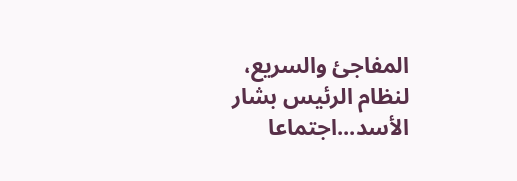المفاجئ والسريع، لنظام الرئيس بشار الأسد...اجتماعا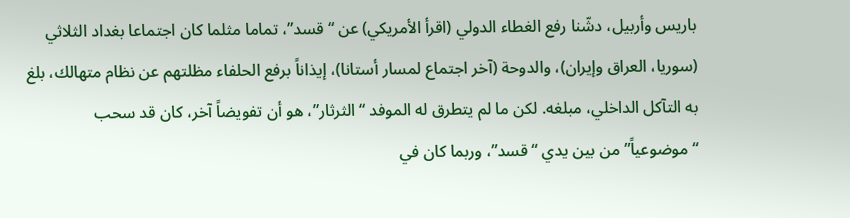باريس وأربيل، دشّنا رفع الغطاء الدولي (اقرأ الأمريكي) عن “قسد”، تماما مثلما كان اجتماعا بغداد الثلاثي (سوريا، العراق وإيران)، والدوحة (آخر اجتماع لمسار أستانا)، إيذاناً برفع الحلفاء مظلتهم عن نظام متهالك، بلغ به التآكل الداخلي، مبلغه. لكن ما لم يتطرق له الموفد “الثرثار”، هو أن تفويضاً آخر، كان قد سحب “موضوعياً” من بين يدي “قسد”، وربما كان في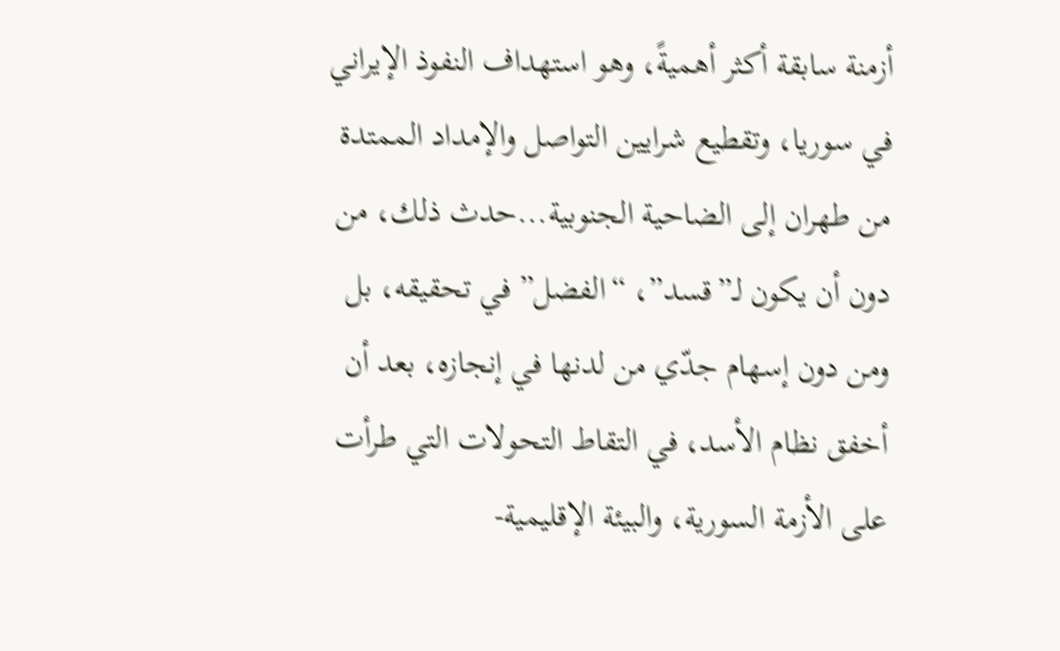أزمنة سابقة أكثر أهميةً، وهو استهداف النفوذ الإيراني في سوريا، وتقطيع شرايين التواصل والإمداد الممتدة من طهران إلى الضاحية الجنوبية...حدث ذلك، من دون أن يكون لـ”قسد”، “الفضل” في تحقيقه، بل ومن دون إسهام جدّي من لدنها في إنجازه، بعد أن أخفق نظام الأسد، في التقاط التحولات التي طرأت على الأزمة السورية، والبيئة الإقليمية-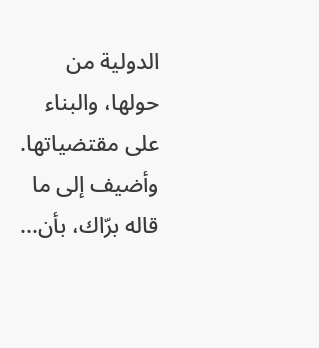الدولية من حولها، والبناء على مقتضياتها. وأضيف إلى ما قاله برّاك، بأن...